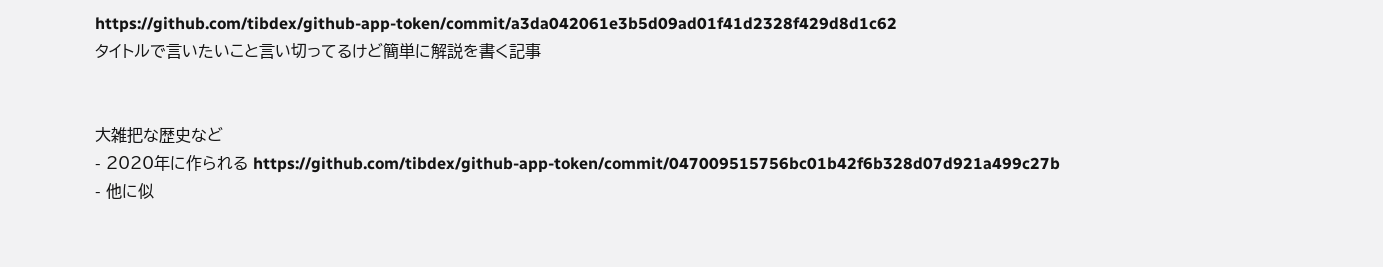https://github.com/tibdex/github-app-token/commit/a3da042061e3b5d09ad01f41d2328f429d8d1c62
タイトルで言いたいこと言い切ってるけど簡単に解説を書く記事


大雑把な歴史など
- 2020年に作られる https://github.com/tibdex/github-app-token/commit/047009515756bc01b42f6b328d07d921a499c27b
- 他に似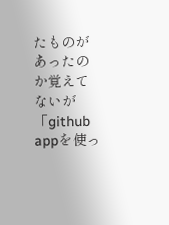たものがあったのか覚えてないが「github appを使っ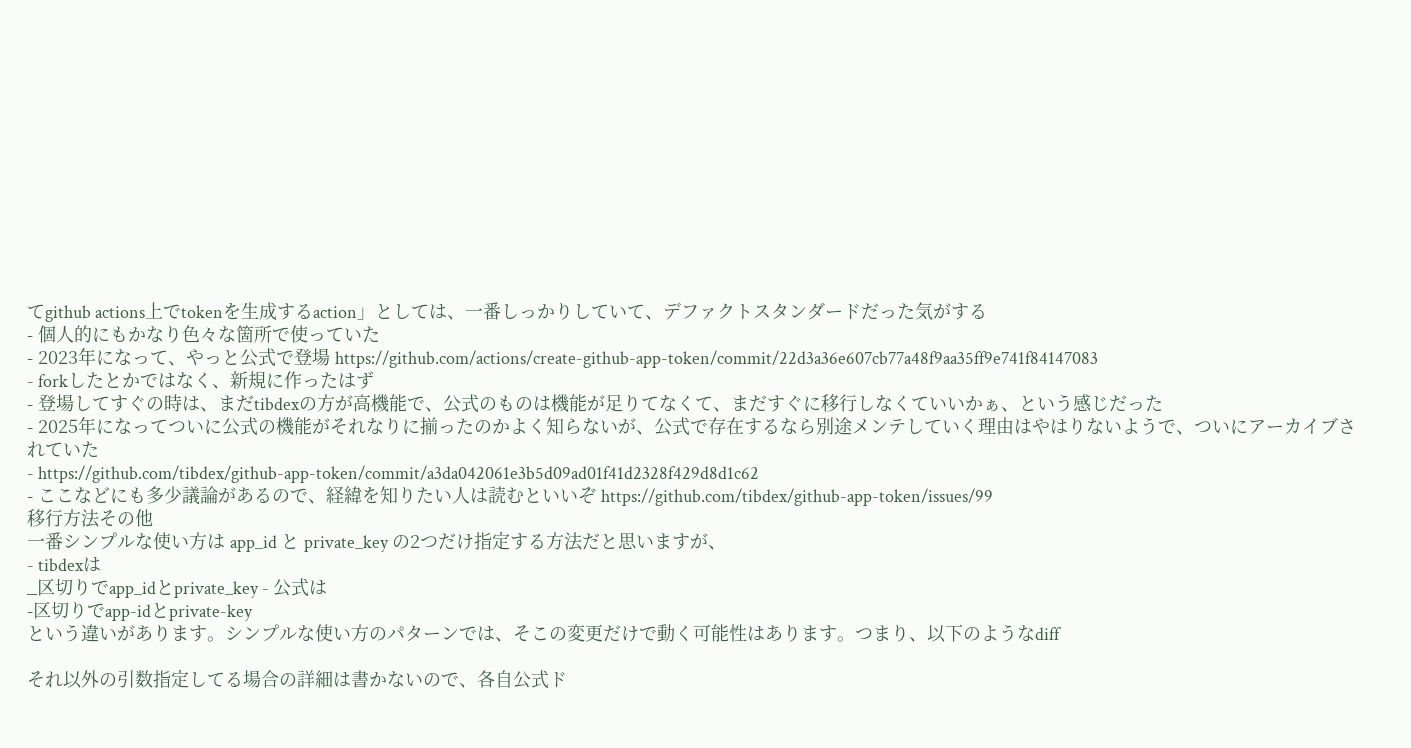てgithub actions上でtokenを生成するaction」としては、一番しっかりしていて、デファクトスタンダードだった気がする
- 個人的にもかなり色々な箇所で使っていた
- 2023年になって、やっと公式で登場 https://github.com/actions/create-github-app-token/commit/22d3a36e607cb77a48f9aa35ff9e741f84147083
- forkしたとかではなく、新規に作ったはず
- 登場してすぐの時は、まだtibdexの方が高機能で、公式のものは機能が足りてなくて、まだすぐに移行しなくていいかぁ、という感じだった
- 2025年になってついに公式の機能がそれなりに揃ったのかよく知らないが、公式で存在するなら別途メンテしていく理由はやはりないようで、ついにアーカイブされていた
- https://github.com/tibdex/github-app-token/commit/a3da042061e3b5d09ad01f41d2328f429d8d1c62
- ここなどにも多少議論があるので、経緯を知りたい人は読むといいぞ https://github.com/tibdex/github-app-token/issues/99
移行方法その他
一番シンプルな使い方は app_id と private_key の2つだけ指定する方法だと思いますが、
- tibdexは
_区切りでapp_idとprivate_key - 公式は
-区切りでapp-idとprivate-key
という違いがあります。シンプルな使い方のパターンでは、そこの変更だけで動く可能性はあります。つまり、以下のようなdiff

それ以外の引数指定してる場合の詳細は書かないので、各自公式ド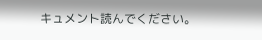キュメント読んでください。